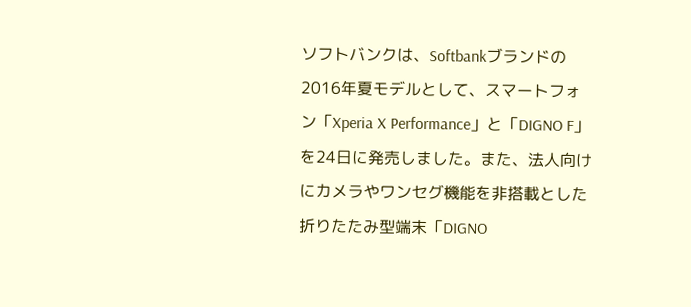ソフトバンクは、Softbankブランドの2016年夏モデルとして、スマートフォン「Xperia X Performance」と「DIGNO F」を24日に発売しました。また、法人向けにカメラやワンセグ機能を非搭載とした折りたたみ型端末「DIGNO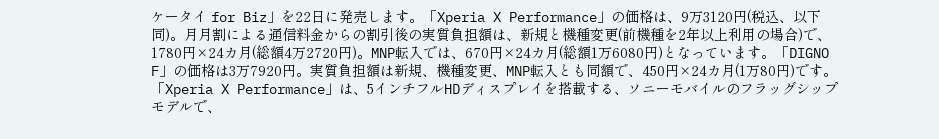ケータイ for Biz」を22日に発売します。「Xperia X Performance」の価格は、9万3120円(税込、以下同)。月月割による通信料金からの割引後の実質負担額は、新規と機種変更(前機種を2年以上利用の場合)で、1780円×24カ月(総額4万2720円)。MNP転入では、670円×24カ月(総額1万6080円)となっています。「DIGNO F」の価格は3万7920円。実質負担額は新規、機種変更、MNP転入とも同額で、450円×24カ月(1万80円)です。「Xperia X Performance」は、5インチフルHDディスプレイを搭載する、ソニーモバイルのフラッグシップモデルで、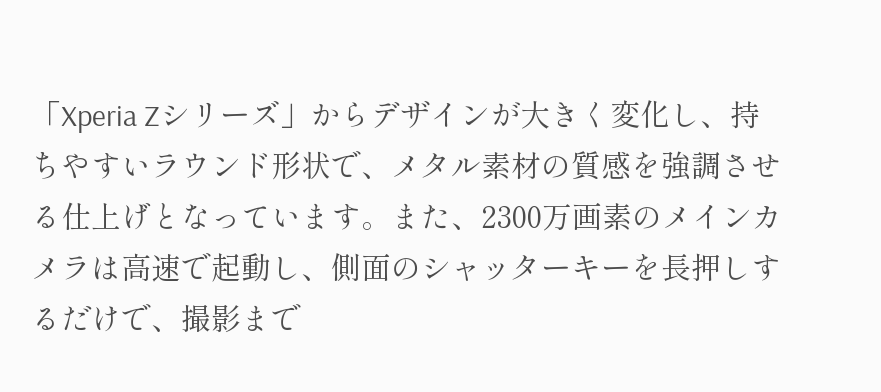「Xperia Zシリーズ」からデザインが大きく変化し、持ちやすいラウンド形状で、メタル素材の質感を強調させる仕上げとなっています。また、2300万画素のメインカメラは高速で起動し、側面のシャッターキーを長押しするだけで、撮影まで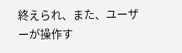終えられ、また、ユーザーが操作す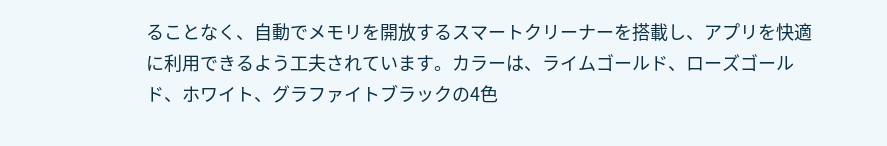ることなく、自動でメモリを開放するスマートクリーナーを搭載し、アプリを快適に利用できるよう工夫されています。カラーは、ライムゴールド、ローズゴールド、ホワイト、グラファイトブラックの4色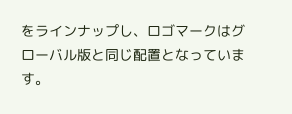をラインナップし、ロゴマークはグローバル版と同じ配置となっています。